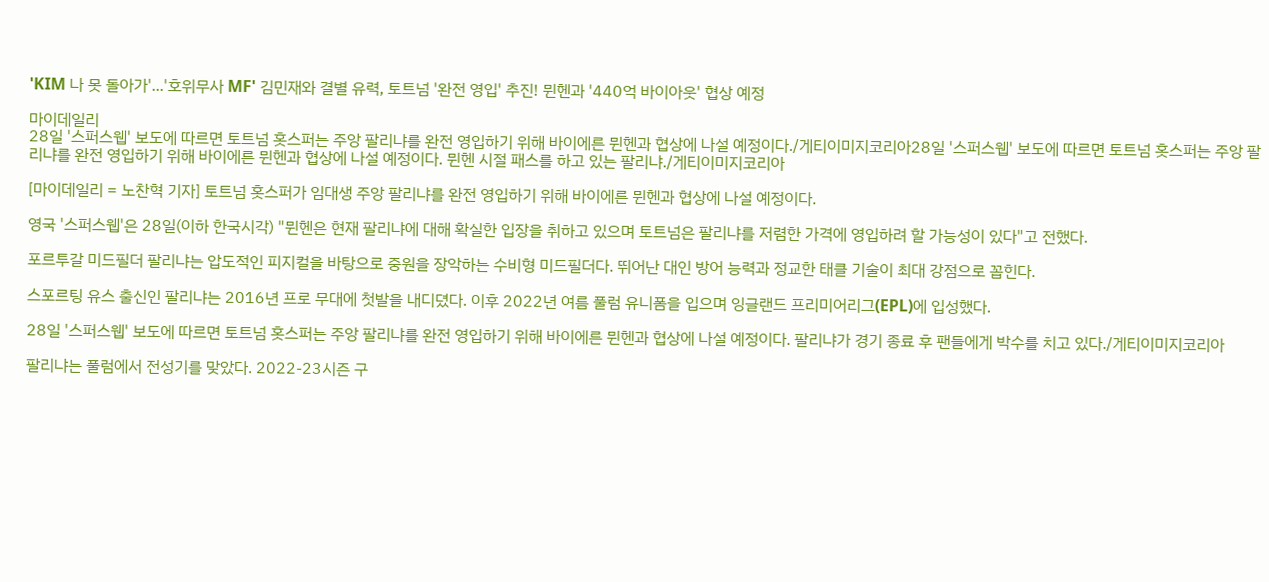'KIM 나 못 돌아가'...'호위무사 MF' 김민재와 결별 유력, 토트넘 '완전 영입' 추진! 뮌헨과 '440억 바이아웃' 협상 예정

마이데일리
28일 '스퍼스웹' 보도에 따르면 토트넘 홋스퍼는 주앙 팔리냐를 완전 영입하기 위해 바이에른 뮌헨과 협상에 나설 예정이다./게티이미지코리아28일 '스퍼스웹' 보도에 따르면 토트넘 홋스퍼는 주앙 팔리냐를 완전 영입하기 위해 바이에른 뮌헨과 협상에 나설 예정이다. 뮌헨 시절 패스를 하고 있는 팔리냐./게티이미지코리아

[마이데일리 = 노찬혁 기자] 토트넘 홋스퍼가 임대생 주앙 팔리냐를 완전 영입하기 위해 바이에른 뮌헨과 협상에 나설 예정이다.

영국 '스퍼스웹'은 28일(이하 한국시각) "뮌헨은 현재 팔리냐에 대해 확실한 입장을 취하고 있으며 토트넘은 팔리냐를 저렴한 가격에 영입하려 할 가능성이 있다"고 전했다.

포르투갈 미드필더 팔리냐는 압도적인 피지컬을 바탕으로 중원을 장악하는 수비형 미드필더다. 뛰어난 대인 방어 능력과 정교한 태클 기술이 최대 강점으로 꼽힌다.

스포르팅 유스 출신인 팔리냐는 2016년 프로 무대에 첫발을 내디뎠다. 이후 2022년 여름 풀럼 유니폼을 입으며 잉글랜드 프리미어리그(EPL)에 입성했다.

28일 '스퍼스웹' 보도에 따르면 토트넘 홋스퍼는 주앙 팔리냐를 완전 영입하기 위해 바이에른 뮌헨과 협상에 나설 예정이다. 팔리냐가 경기 종료 후 팬들에게 박수를 치고 있다./게티이미지코리아

팔리냐는 풀럼에서 전성기를 맞았다. 2022-23시즌 구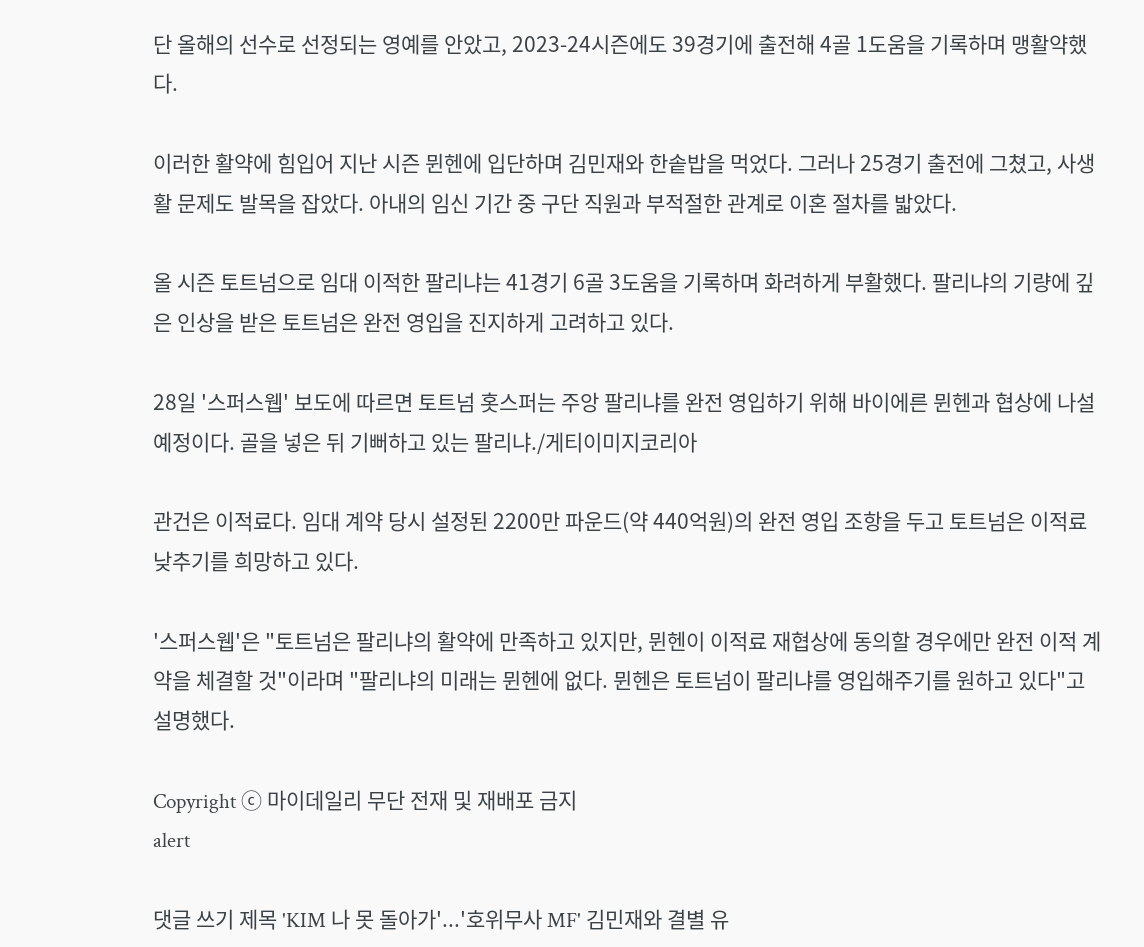단 올해의 선수로 선정되는 영예를 안았고, 2023-24시즌에도 39경기에 출전해 4골 1도움을 기록하며 맹활약했다.

이러한 활약에 힘입어 지난 시즌 뮌헨에 입단하며 김민재와 한솥밥을 먹었다. 그러나 25경기 출전에 그쳤고, 사생활 문제도 발목을 잡았다. 아내의 임신 기간 중 구단 직원과 부적절한 관계로 이혼 절차를 밟았다.

올 시즌 토트넘으로 임대 이적한 팔리냐는 41경기 6골 3도움을 기록하며 화려하게 부활했다. 팔리냐의 기량에 깊은 인상을 받은 토트넘은 완전 영입을 진지하게 고려하고 있다.

28일 '스퍼스웹' 보도에 따르면 토트넘 홋스퍼는 주앙 팔리냐를 완전 영입하기 위해 바이에른 뮌헨과 협상에 나설 예정이다. 골을 넣은 뒤 기뻐하고 있는 팔리냐./게티이미지코리아

관건은 이적료다. 임대 계약 당시 설정된 2200만 파운드(약 440억원)의 완전 영입 조항을 두고 토트넘은 이적료 낮추기를 희망하고 있다.

'스퍼스웹'은 "토트넘은 팔리냐의 활약에 만족하고 있지만, 뮌헨이 이적료 재협상에 동의할 경우에만 완전 이적 계약을 체결할 것"이라며 "팔리냐의 미래는 뮌헨에 없다. 뮌헨은 토트넘이 팔리냐를 영입해주기를 원하고 있다"고 설명했다.

Copyright ⓒ 마이데일리 무단 전재 및 재배포 금지
alert

댓글 쓰기 제목 'KIM 나 못 돌아가'...'호위무사 MF' 김민재와 결별 유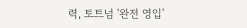력, 토트넘 '완전 영입'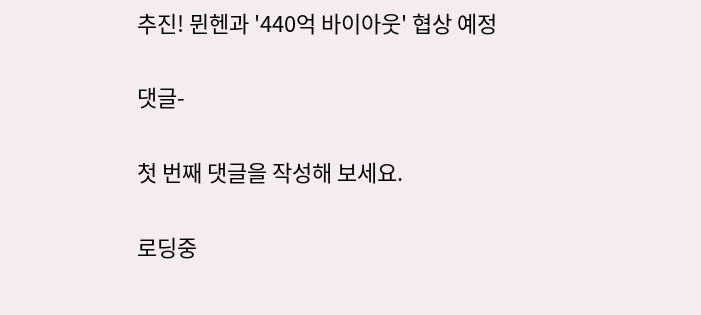추진! 뮌헨과 '440억 바이아웃' 협상 예정

댓글-

첫 번째 댓글을 작성해 보세요.

로딩중